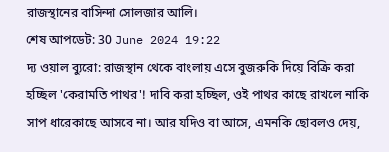রাজস্থানের বাসিন্দা সোলজার আলি।
শেষ আপডেট: 30 June 2024 19:22
দ্য ওয়াল ব্যুরো: রাজস্থান থেকে বাংলায় এসে বুজরুকি দিয়ে বিক্রি করা হচ্ছিল 'কেরামতি পাথর'! দাবি করা হচ্ছিল, ওই পাথর কাছে রাখলে নাকি সাপ ধারেকাছে আসবে না। আর যদিও বা আসে, এমনকি ছোবলও দেয়,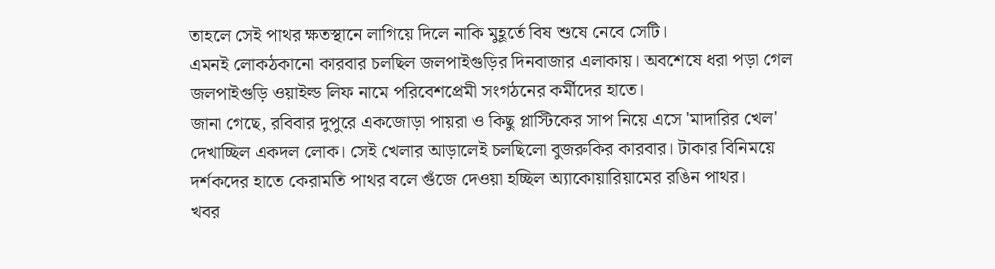তাহলে সেই পাথর ক্ষতস্থানে লাগিয়ে দিলে নাকি মুহূর্তে বিষ শুষে নেবে সেটি।
এমনই লোকঠকানো কারবার চলছিল জলপাইগুড়ির দিনবাজার এলাকায়। অবশেষে ধরা পড়া গেল জলপাইগুড়ি ওয়াইল্ড লিফ নামে পরিবেশপ্রেমী সংগঠনের কর্মীদের হাতে।
জানা গেছে, রবিবার দুপুরে একজোড়া পায়রা ও কিছু প্লাস্টিকের সাপ নিয়ে এসে 'মাদারির খেল' দেখাচ্ছিল একদল লোক। সেই খেলার আড়ালেই চলছিলো বুজরুকির কারবার। টাকার বিনিময়ে দর্শকদের হাতে কেরামতি পাথর বলে গুঁজে দেওয়া হচ্ছিল অ্যাকোয়ারিয়ামের রঙিন পাথর।
খবর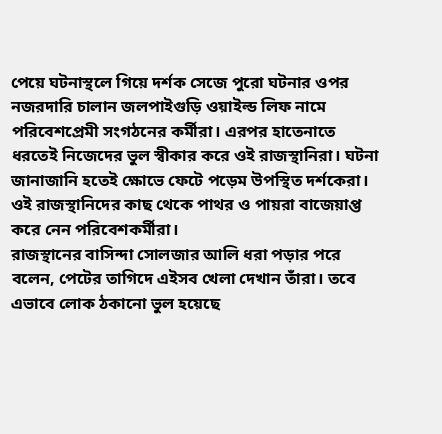পেয়ে ঘটনাস্থলে গিয়ে দর্শক সেজে পুরো ঘটনার ওপর নজরদারি চালান জলপাইগুড়ি ওয়াইল্ড লিফ নামে পরিবেশপ্রেমী সংগঠনের কর্মীরা। এরপর হাতেনাতে ধরতেই নিজেদের ভুল স্বীকার করে ওই রাজস্থানিরা। ঘটনা জানাজানি হতেই ক্ষোভে ফেটে পড়েম উপস্থিত দর্শকেরা। ওই রাজস্থানিদের কাছ থেকে পাথর ও পায়রা বাজেয়াপ্ত করে নেন পরিবেশকর্মীরা।
রাজস্থানের বাসিন্দা সোলজার আলি ধরা পড়ার পরে বলেন, পেটের তাগিদে এইসব খেলা দেখান তাঁরা। তবে এভাবে লোক ঠকানো ভুল হয়েছে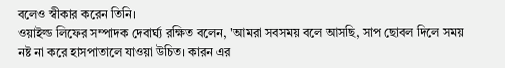বলেও স্বীকার করেন তিনি।
ওয়াইল্ড লিফের সম্পাদক দেবার্ঘ্য রক্ষিত বলেন, 'আমরা সবসময় বলে আসছি, সাপ ছোবল দিলে সময় নষ্ট না করে হাসপাতালে যাওয়া উচিত। কারন এর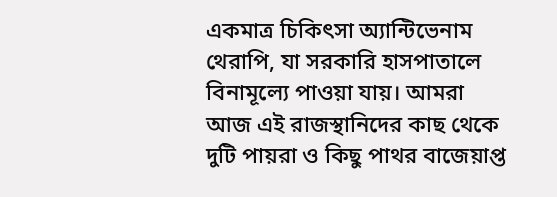একমাত্র চিকিৎসা অ্যান্টিভেনাম থেরাপি, যা সরকারি হাসপাতালে বিনামূল্যে পাওয়া যায়। আমরা আজ এই রাজস্থানিদের কাছ থেকে দুটি পায়রা ও কিছু পাথর বাজেয়াপ্ত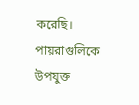করেছি। পায়রাগুলিকে উপযুক্ত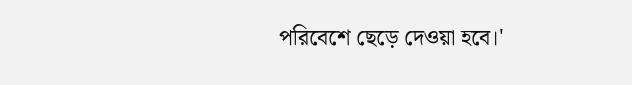পরিবেশে ছেড়ে দেওয়া হবে।'